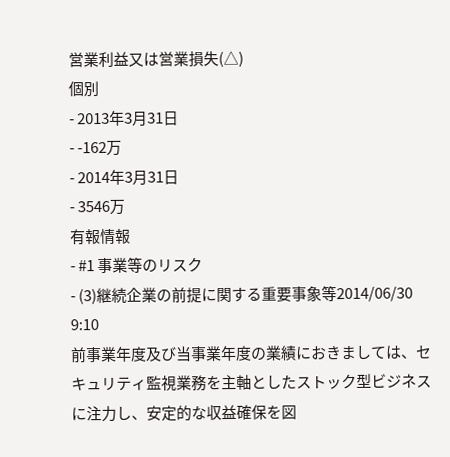営業利益又は営業損失(△)
個別
- 2013年3月31日
- -162万
- 2014年3月31日
- 3546万
有報情報
- #1 事業等のリスク
- (3)継続企業の前提に関する重要事象等2014/06/30 9:10
前事業年度及び当事業年度の業績におきましては、セキュリティ監視業務を主軸としたストック型ビジネスに注力し、安定的な収益確保を図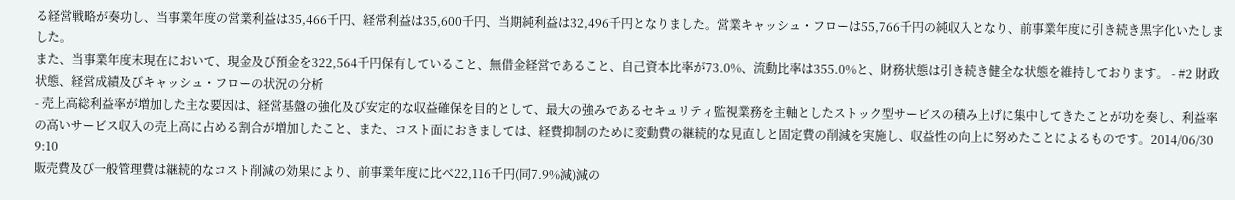る経営戦略が奏功し、当事業年度の営業利益は35,466千円、経常利益は35,600千円、当期純利益は32,496千円となりました。営業キャッシュ・フローは55,766千円の純収入となり、前事業年度に引き続き黒字化いたしました。
また、当事業年度末現在において、現金及び預金を322,564千円保有していること、無借金経営であること、自己資本比率が73.0%、流動比率は355.0%と、財務状態は引き続き健全な状態を維持しております。 - #2 財政状態、経営成績及びキャッシュ・フローの状況の分析
- 売上高総利益率が増加した主な要因は、経営基盤の強化及び安定的な収益確保を目的として、最大の強みであるセキュリティ監視業務を主軸としたストック型サービスの積み上げに集中してきたことが功を奏し、利益率の高いサービス収入の売上高に占める割合が増加したこと、また、コスト面におきましては、経費抑制のために変動費の継続的な見直しと固定費の削減を実施し、収益性の向上に努めたことによるものです。2014/06/30 9:10
販売費及び一般管理費は継続的なコスト削減の効果により、前事業年度に比べ22,116千円(同7.9%減)減の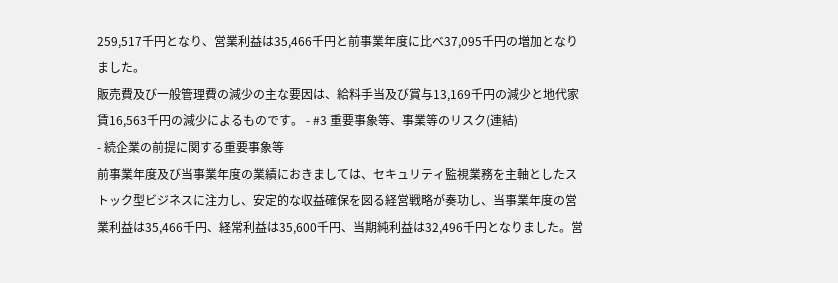259,517千円となり、営業利益は35,466千円と前事業年度に比べ37,095千円の増加となりました。
販売費及び一般管理費の減少の主な要因は、給料手当及び賞与13,169千円の減少と地代家賃16,563千円の減少によるものです。 - #3 重要事象等、事業等のリスク(連結)
- 続企業の前提に関する重要事象等
前事業年度及び当事業年度の業績におきましては、セキュリティ監視業務を主軸としたストック型ビジネスに注力し、安定的な収益確保を図る経営戦略が奏功し、当事業年度の営業利益は35,466千円、経常利益は35,600千円、当期純利益は32,496千円となりました。営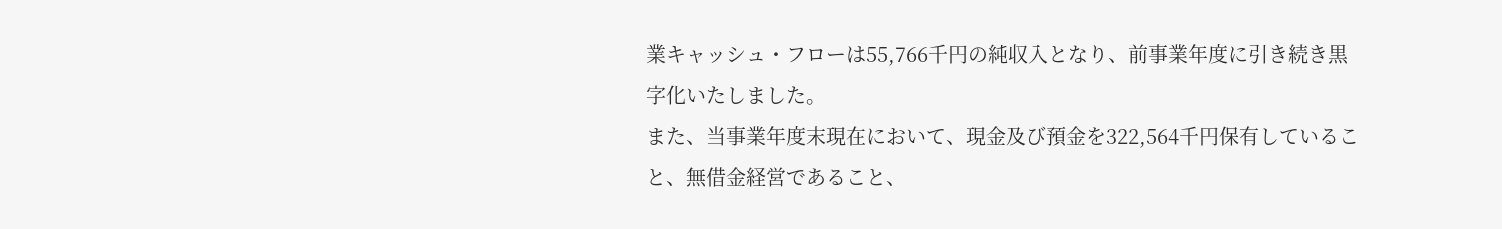業キャッシュ・フローは55,766千円の純収入となり、前事業年度に引き続き黒字化いたしました。
また、当事業年度末現在において、現金及び預金を322,564千円保有していること、無借金経営であること、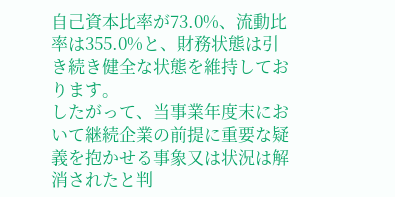自己資本比率が73.0%、流動比率は355.0%と、財務状態は引き続き健全な状態を維持しております。
したがって、当事業年度末において継続企業の前提に重要な疑義を抱かせる事象又は状況は解消されたと判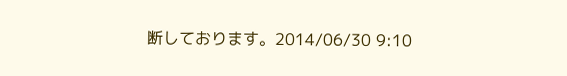断しております。2014/06/30 9:10